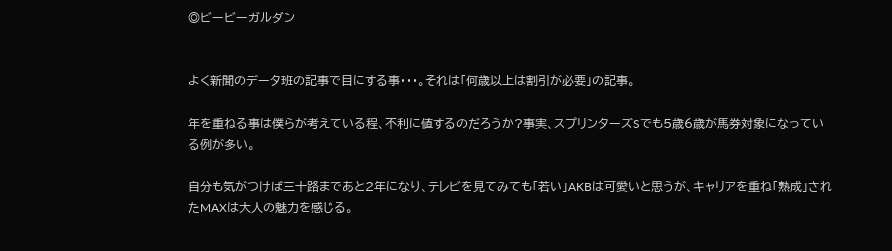◎ビービーガルダン


よく新聞のデータ班の記事で目にする事・・・。それは「何歳以上は割引が必要」の記事。

年を重ねる事は僕らが考えている程、不利に値するのだろうか?事実、スプリンターズSでも5歳6歳が馬券対象になっている例が多い。

自分も気がつけば三十路まであと2年になり、テレビを見てみても「若い」AKBは可愛いと思うが、キャリアを重ね「熟成」されたMAXは大人の魅力を感じる。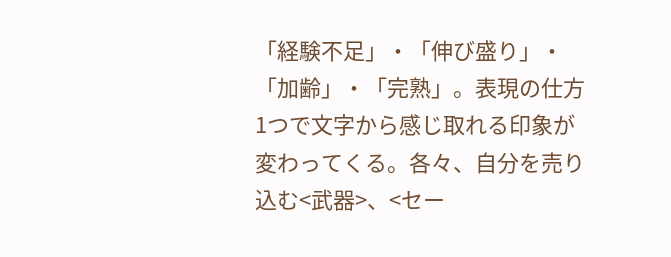「経験不足」・「伸び盛り」・「加齢」・「完熟」。表現の仕方1つで文字から感じ取れる印象が変わってくる。各々、自分を売り込む<武器>、<セー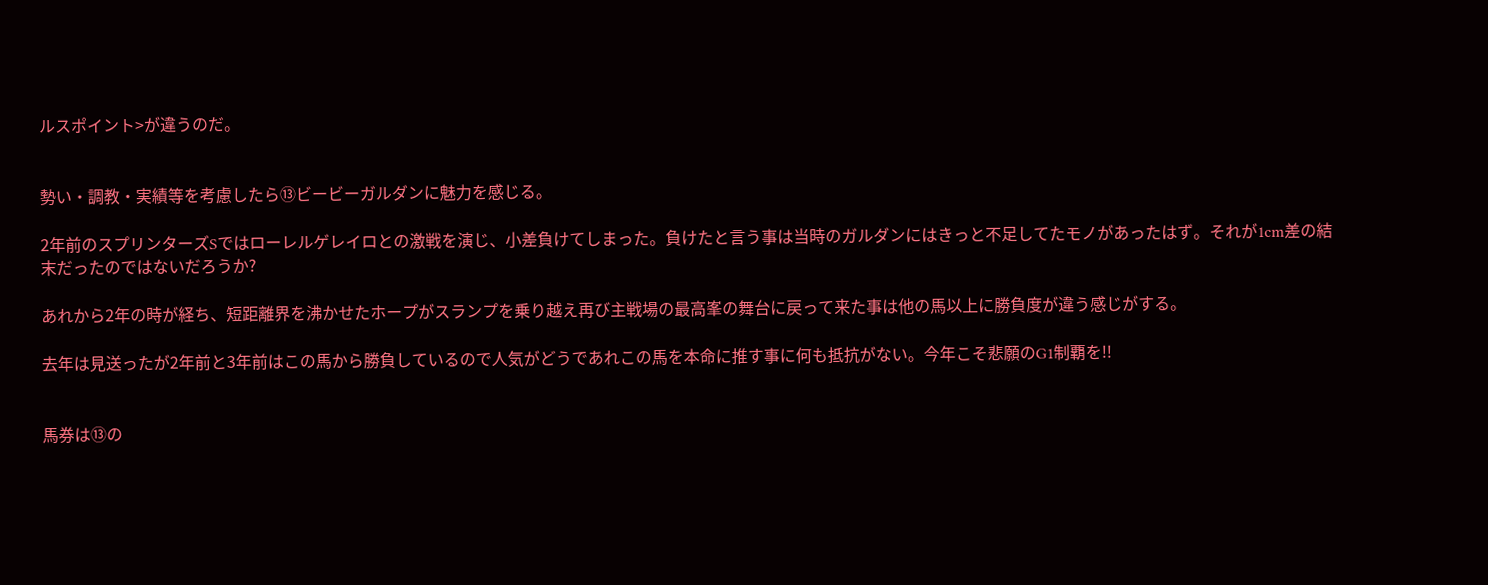ルスポイント>が違うのだ。


勢い・調教・実績等を考慮したら⑬ビービーガルダンに魅力を感じる。

2年前のスプリンターズSではローレルゲレイロとの激戦を演じ、小差負けてしまった。負けたと言う事は当時のガルダンにはきっと不足してたモノがあったはず。それが1cm差の結末だったのではないだろうか?

あれから2年の時が経ち、短距離界を沸かせたホープがスランプを乗り越え再び主戦場の最高峯の舞台に戻って来た事は他の馬以上に勝負度が違う感じがする。

去年は見送ったが2年前と3年前はこの馬から勝負しているので人気がどうであれこの馬を本命に推す事に何も抵抗がない。今年こそ悲願のG1制覇を!!


馬券は⑬の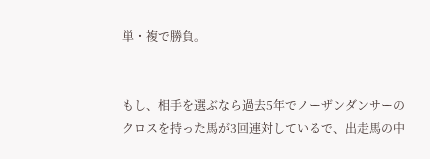単・複で勝負。


もし、相手を選ぶなら過去5年でノーザンダンサーのクロスを持った馬が3回連対しているで、出走馬の中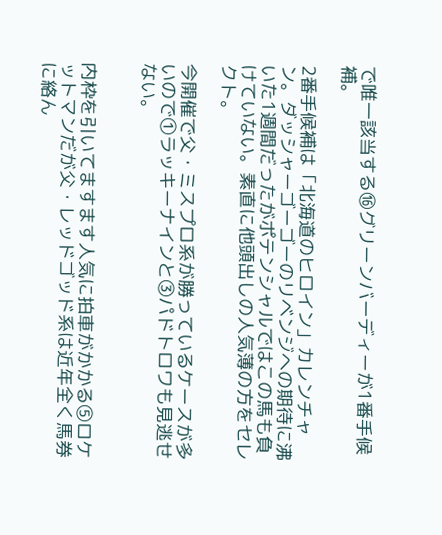で唯一該当する⑯グリーンバーディーが1番手候補。

2番手候補は「北海道のヒロイン」カレンチャン。ダッシャーゴーゴーのリベンジへの期待に沸いた1週間だったがポテンシャルではこの馬も負けていない。素直に他頭出しの人気薄の方をセレクト。

今開催で父・ミスプロ系が勝っているケースが多いので①ラッキーナインと③パドトロワも見逃せない。


内枠を引いてますます人気に拍車がかかる⑤ロケットマンだが父・レッドゴッド系は近年全く馬券に絡ん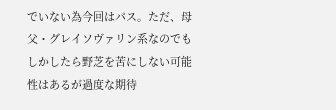でいない為今回はパス。ただ、母父・グレイソヴァリン系なのでもしかしたら野芝を苦にしない可能性はあるが過度な期待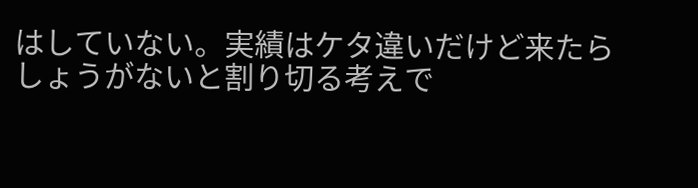はしていない。実績はケタ違いだけど来たらしょうがないと割り切る考えで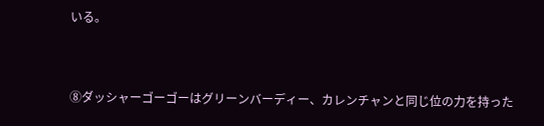いる。


⑧ダッシャーゴーゴーはグリーンバーディー、カレンチャンと同じ位の力を持った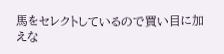馬をセレクトしているので買い目に加えな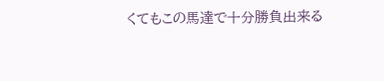くてもこの馬達で十分勝負出来る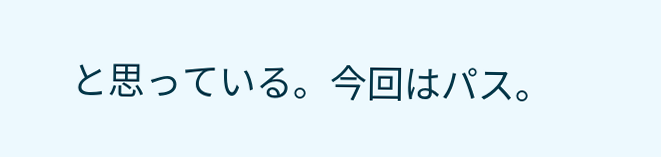と思っている。今回はパス。